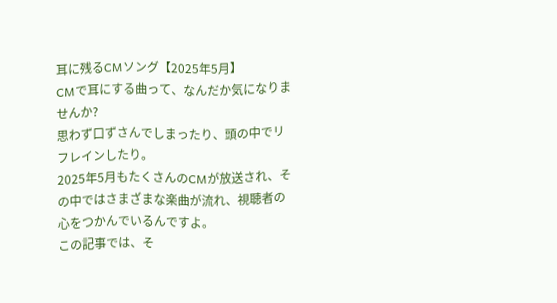耳に残るCMソング【2025年5月】
CMで耳にする曲って、なんだか気になりませんか?
思わず口ずさんでしまったり、頭の中でリフレインしたり。
2025年5月もたくさんのCMが放送され、その中ではさまざまな楽曲が流れ、視聴者の心をつかんでいるんですよ。
この記事では、そ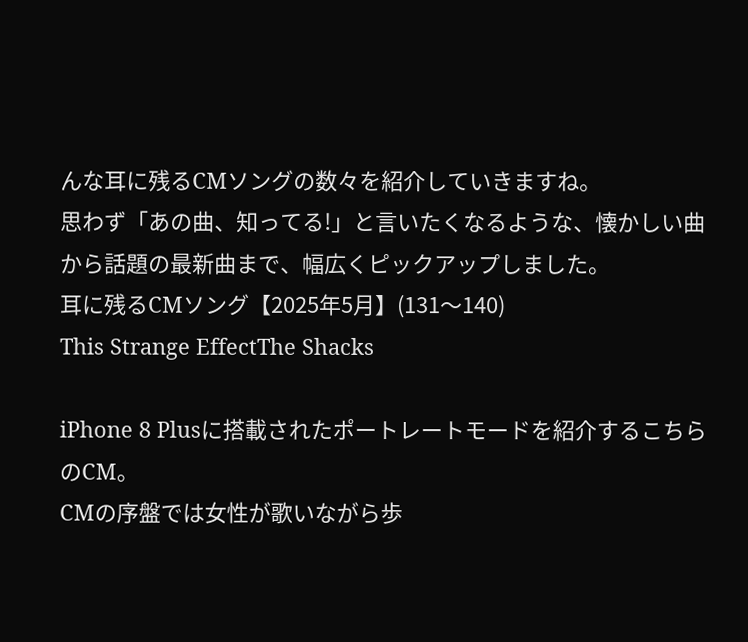んな耳に残るCMソングの数々を紹介していきますね。
思わず「あの曲、知ってる!」と言いたくなるような、懐かしい曲から話題の最新曲まで、幅広くピックアップしました。
耳に残るCMソング【2025年5月】(131〜140)
This Strange EffectThe Shacks

iPhone 8 Plusに搭載されたポートレートモードを紹介するこちらのCM。
CMの序盤では女性が歌いながら歩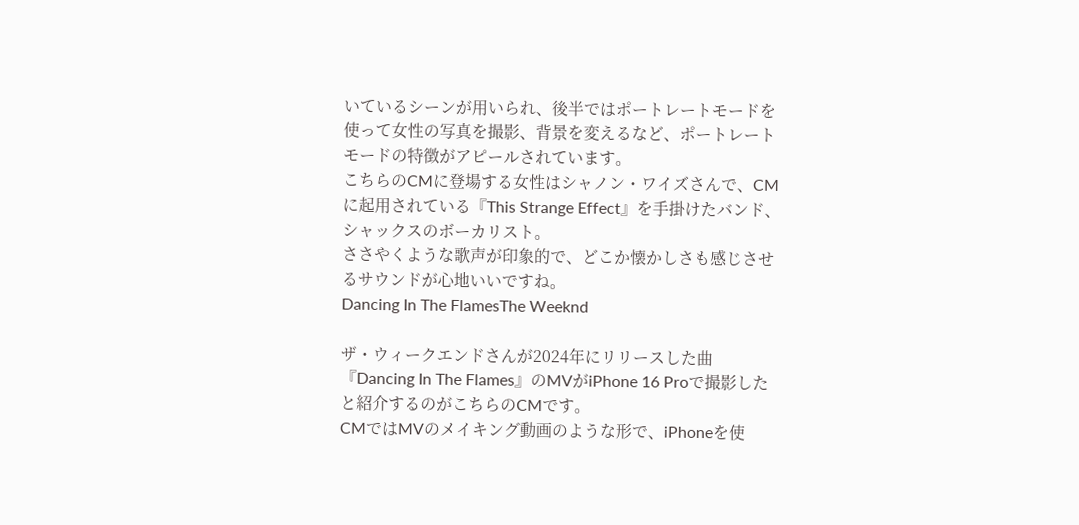いているシーンが用いられ、後半ではポートレートモードを使って女性の写真を撮影、背景を変えるなど、ポートレートモードの特徴がアピールされています。
こちらのCMに登場する女性はシャノン・ワイズさんで、CMに起用されている『This Strange Effect』を手掛けたバンド、シャックスのボーカリスト。
ささやくような歌声が印象的で、どこか懐かしさも感じさせるサウンドが心地いいですね。
Dancing In The FlamesThe Weeknd

ザ・ウィークエンドさんが2024年にリリースした曲『Dancing In The Flames』のMVがiPhone 16 Proで撮影したと紹介するのがこちらのCMです。
CMではMVのメイキング動画のような形で、iPhoneを使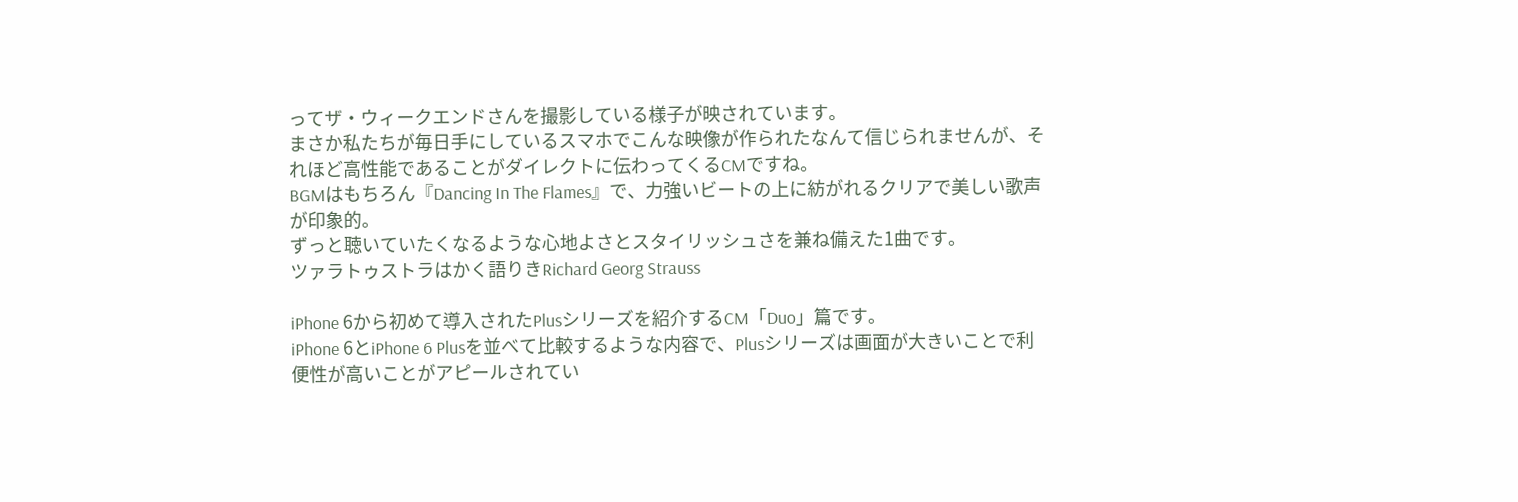ってザ・ウィークエンドさんを撮影している様子が映されています。
まさか私たちが毎日手にしているスマホでこんな映像が作られたなんて信じられませんが、それほど高性能であることがダイレクトに伝わってくるCMですね。
BGMはもちろん『Dancing In The Flames』で、力強いビートの上に紡がれるクリアで美しい歌声が印象的。
ずっと聴いていたくなるような心地よさとスタイリッシュさを兼ね備えた1曲です。
ツァラトゥストラはかく語りきRichard Georg Strauss

iPhone 6から初めて導入されたPlusシリーズを紹介するCM「Duo」篇です。
iPhone 6とiPhone 6 Plusを並べて比較するような内容で、Plusシリーズは画面が大きいことで利便性が高いことがアピールされてい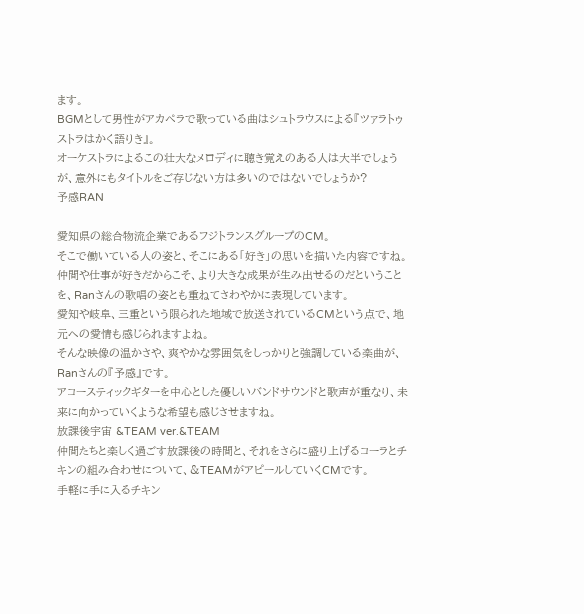ます。
BGMとして男性がアカペラで歌っている曲はシュトラウスによる『ツァラトゥストラはかく語りき』。
オーケストラによるこの壮大なメロディに聴き覚えのある人は大半でしょうが、意外にもタイトルをご存じない方は多いのではないでしょうか?
予感RAN

愛知県の総合物流企業であるフジトランスグループのCM。
そこで働いている人の姿と、そこにある「好き」の思いを描いた内容ですね。
仲間や仕事が好きだからこそ、より大きな成果が生み出せるのだということを、Ranさんの歌唱の姿とも重ねてさわやかに表現しています。
愛知や岐阜、三重という限られた地域で放送されているCMという点で、地元への愛情も感じられますよね。
そんな映像の温かさや、爽やかな雰囲気をしっかりと強調している楽曲が、Ranさんの『予感』です。
アコースティックギターを中心とした優しいバンドサウンドと歌声が重なり、未来に向かっていくような希望も感じさせますね。
放課後宇宙 &TEAM ver.&TEAM
仲間たちと楽しく過ごす放課後の時間と、それをさらに盛り上げるコーラとチキンの組み合わせについて、&TEAMがアピールしていくCMです。
手軽に手に入るチキン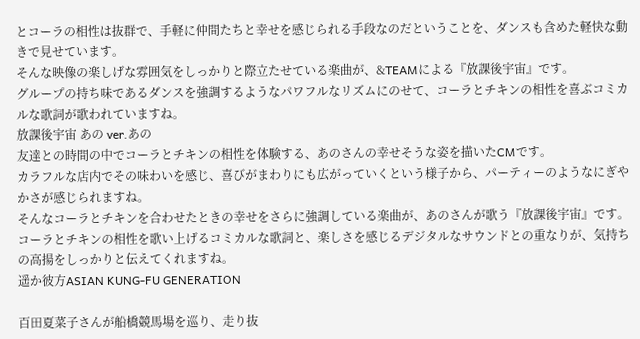とコーラの相性は抜群で、手軽に仲間たちと幸せを感じられる手段なのだということを、ダンスも含めた軽快な動きで見せています。
そんな映像の楽しげな雰囲気をしっかりと際立たせている楽曲が、&TEAMによる『放課後宇宙』です。
グループの持ち味であるダンスを強調するようなパワフルなリズムにのせて、コーラとチキンの相性を喜ぶコミカルな歌詞が歌われていますね。
放課後宇宙 あの ver.あの
友達との時間の中でコーラとチキンの相性を体験する、あのさんの幸せそうな姿を描いたCMです。
カラフルな店内でその味わいを感じ、喜びがまわりにも広がっていくという様子から、パーティーのようなにぎやかさが感じられますね。
そんなコーラとチキンを合わせたときの幸せをさらに強調している楽曲が、あのさんが歌う『放課後宇宙』です。
コーラとチキンの相性を歌い上げるコミカルな歌詞と、楽しさを感じるデジタルなサウンドとの重なりが、気持ちの高揚をしっかりと伝えてくれますね。
遥か彼方ASIAN KUNG-FU GENERATION

百田夏菜子さんが船橋競馬場を巡り、走り抜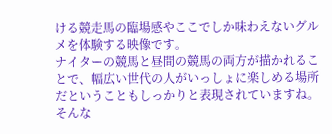ける競走馬の臨場感やここでしか味わえないグルメを体験する映像です。
ナイターの競馬と昼間の競馬の両方が描かれることで、幅広い世代の人がいっしょに楽しめる場所だということもしっかりと表現されていますね。
そんな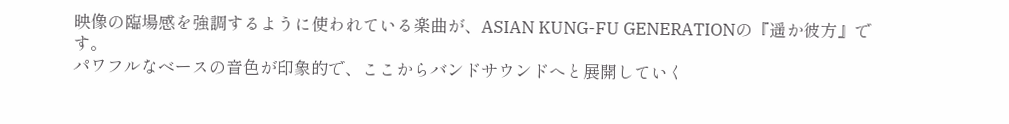映像の臨場感を強調するように使われている楽曲が、ASIAN KUNG-FU GENERATIONの『遥か彼方』です。
パワフルなベースの音色が印象的で、ここからバンドサウンドへと展開していく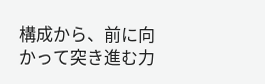構成から、前に向かって突き進む力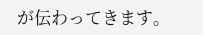が伝わってきます。